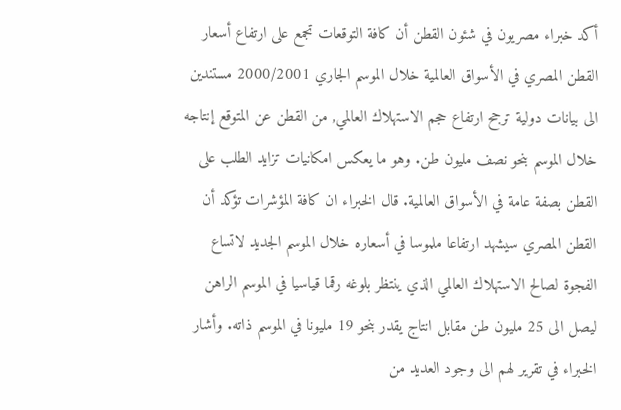أكد خبراء مصريون في شئون القطن أن كافة التوقعات تجمع على ارتفاع أسعار القطن المصري في الأسواق العالمية خلال الموسم الجاري 2000/2001 مستندين الى بيانات دولية ترجح ارتفاع حجم الاستهلاك العالمي, من القطن عن المتوقع إنتاجه خلال الموسم بنحو نصف مليون طن. وهو ما يعكس امكانيات تزايد الطلب على القطن بصفة عامة في الأسواق العالمية. قال الخبراء ان كافة المؤشرات تؤكد أن القطن المصري سيشهد ارتفاعا ملموسا في أسعاره خلال الموسم الجديد لاتساع الفجوة لصالح الاستهلاك العالمي الذي ينتظر بلوغه رقما قياسيا في الموسم الراهن ليصل الى 25 مليون طن مقابل انتاج يقدر بنحو 19 مليونا في الموسم ذاته. وأشار الخبراء في تقرير لهم الى وجود العديد من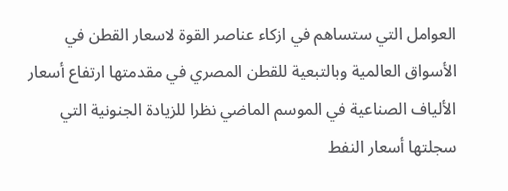العوامل التي ستساهم في ازكاء عناصر القوة لاسعار القطن في الأسواق العالمية وبالتبعية للقطن المصري في مقدمتها ارتفاع أسعار الألياف الصناعية في الموسم الماضي نظرا للزيادة الجنونية التي سجلتها أسعار النفط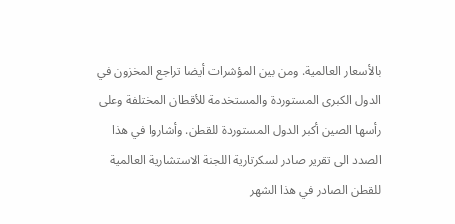بالأسعار العالمية. ومن بين المؤشرات أيضا تراجع المخزون في الدول الكبرى المستوردة والمستخدمة للأقطان المختلفة وعلى رأسها الصين أكبر الدول المستوردة للقطن. وأشاروا في هذا الصدد الى تقرير صادر لسكرتارية اللجنة الاستشارية العالمية للقطن الصادر في هذا الشهر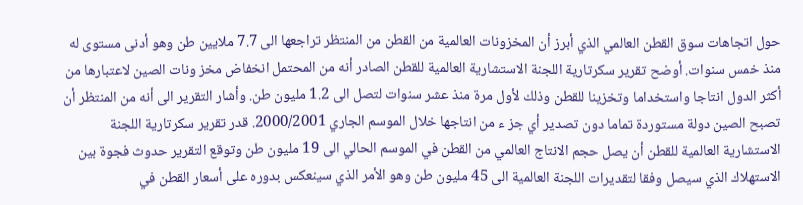حول اتجاهات سوق القطن العالمي الذي أبرز أن المخزونات العالمية من القطن من المنتظر تراجعها الى 7.7 ملايين طن وهو أدنى مستوى له منذ خمس سنوات. أوضح تقرير سكرتارية اللجنة الاستشارية العالمية للقطن الصادر أنه من المحتمل انخفاض مخز ونات الصين لاعتبارها من أكثر الدول انتاجا واستخداما وتخزينا للقطن وذلك لأول مرة منذ عشر سنوات لتصل الى 1.2 مليون طن. وأشار التقرير الى أنه من المنتظر أن تصبح الصين دولة مستوردة تماما دون تصدير أي جز ء من انتاجها خلال الموسم الجاري 2000/2001. قدر تقرير سكرتارية اللجنة الاستشارية العالمية للقطن أن يصل حجم الانتاج العالمي من القطن في الموسم الحالي الى 19 مليون طن وتوقع التقرير حدوث فجوة بين الاستهلاك الذي سيصل وفقا لتقديرات اللجنة العالمية الى 45 مليون طن وهو الأمر الذي سينعكس بدوره على أسعار القطن في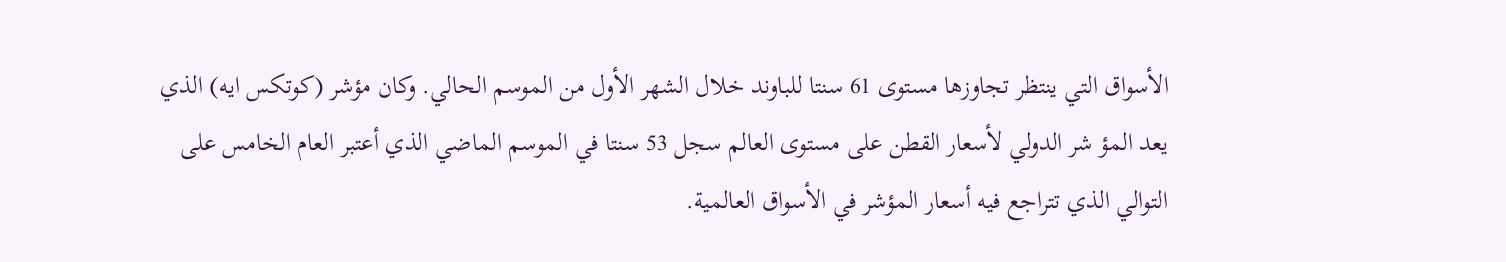الأسواق التي ينتظر تجاوزها مستوى 61 سنتا للباوند خلال الشهر الأول من الموسم الحالي. وكان مؤشر (كوتكس ايه) الذي يعد المؤ شر الدولي لأسعار القطن على مستوى العالم سجل 53 سنتا في الموسم الماضي الذي أعتبر العام الخامس على التوالي الذي تتراجع فيه أسعار المؤشر في الأسواق العالمية.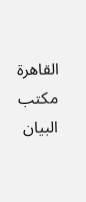القاهرة مكتب البيان